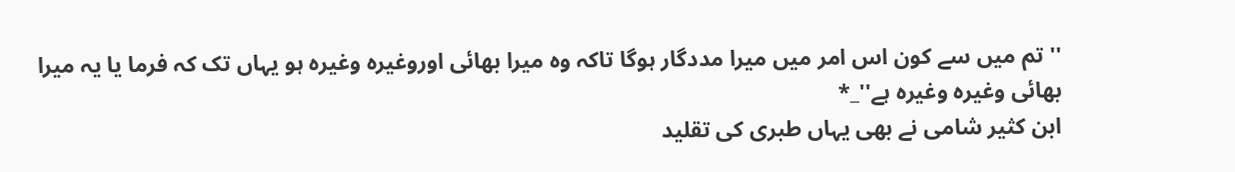''تم میں سے کون اس امر میں میرا مددگار ہوگا تاکہ وہ میرا بھائی اوروغیرہ وغیرہ ہو یہاں تک کہ فرما یا یہ میرا بھائی وغیرہ وغیرہ ہے''_*
ابن کثیر شامی نے بھی یہاں طبری کی تقلید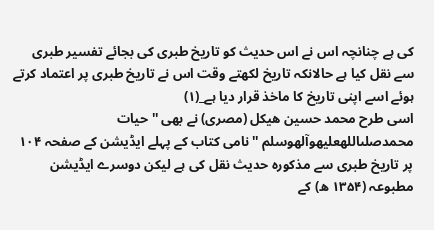کی ہے چنانچہ اس نے اس حدیث کو تاریخ طبری کی بجائے تفسیر طبری سے نقل کیا ہے حالانکہ تاریخ لکھتے وقت اس نے تاریخ طبری پر اعتماد کرتے ہوئے اسے اپنی تاریخ کا ماخذ قرار دیا ہے_(۱)
اسی طرح محمد حسین ھیکل (مصری) نے بھی ''حیات محمدصلىاللهعليهوآلهوسلم '' نامی کتاب کے پہلے ایڈیشن کے صفحہ ۱۰۴ پر تاریخ طبری سے مذکورہ حدیث نقل کی ہے لیکن دوسرے ایڈیشن مطبوعہ (۱۳۵۴ ھ) کے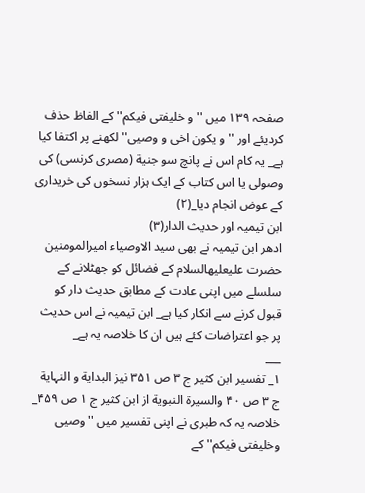صفحہ ۱۳۹ میں ''و خلیفتی فیکم'' کے الفاظ حذف کردیئے اور ''و یکون اخی و وصیی'' لکھنے پر اکتفا کیا ہے_ یہ کام اس نے پانچ سو جنیة (مصری کرنسی) کی وصولی یا اس کتاب کے ایک ہزار نسخوں کی خریداری کے عوض انجام دیا_(۲)
ابن تیمیہ اور حدیث الدار(۳)
ادھر ابن تیمیہ نے بھی سید الاوصیاء امیرالمومنین حضرت علیعليهالسلام کے فضائل کو جھٹلانے کے سلسلے میں اپنی عادت کے مطابق حدیث دار کو قبول کرنے سے انکار کیا ہے_ ابن تیمیہ نے اس حدیث پر جو اعتراضات کئے ہیں ان کا خلاصہ یہ ہے_
___
۱_ تفسیر ابن کثیر ج ۳ ص ۳۵۱ نیز البدایة و النہایة ج ۳ ص ۴۰ والسیرة النبویة از ابن کثیر ج ۱ ص ۴۵۹_
خلاصہ یہ کہ طبری نے اپنی تفسیر میں ''وصیی وخلیفتی فیکم'' کے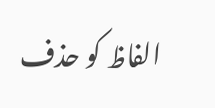الفاظ کو حذف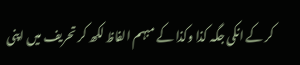کر کے انکی جگہ کذا وکذا کے مبہم الفاظ لکھ کر تحریف میں اپنی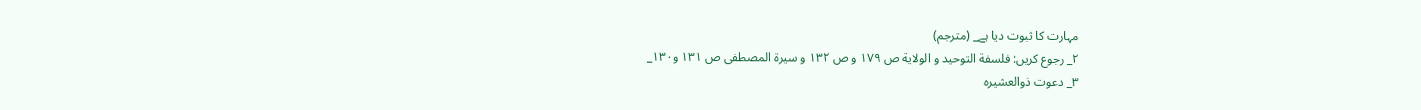مہارت کا ثبوت دیا ہے_ (مترجم)
۲_ رجوع کریں: فلسفة التوحید و الولایة ص ۱۷۹ و ص ۱۳۲ و سیرة المصطفی ص ۱۳۱ و۱۳۰_
۳_ دعوت ذوالعشیرہ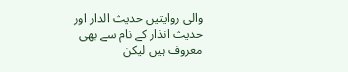والی روایتیں حدیث الدار اور حدیث انذار کے نام سے بھی معروف ہیں لیکن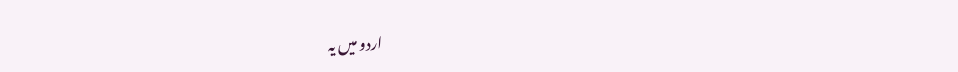اردو میں یہ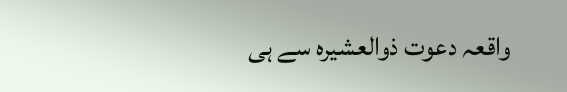واقعہ دعوت ذوالعشیرہ سے ہی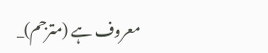معروف ہے (مترجم)_